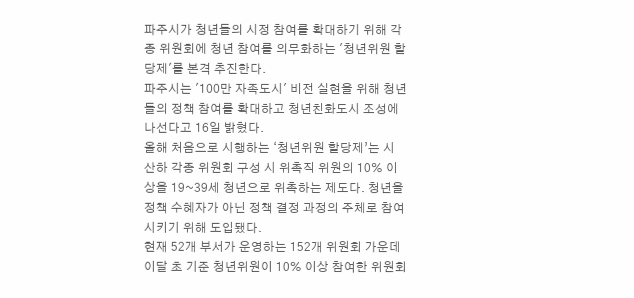파주시가 청년들의 시정 참여를 확대하기 위해 각종 위원회에 청년 참여를 의무화하는 '청년위원 할당제'를 본격 추진한다.
파주시는 '100만 자족도시' 비전 실현을 위해 청년들의 정책 참여를 확대하고 청년친화도시 조성에 나선다고 16일 밝혔다.
올해 처음으로 시행하는 ‘청년위원 할당제’는 시 산하 각종 위원회 구성 시 위촉직 위원의 10% 이상을 19~39세 청년으로 위촉하는 제도다. 청년을 정책 수혜자가 아닌 정책 결정 과정의 주체로 참여시키기 위해 도입됐다.
현재 52개 부서가 운영하는 152개 위원회 가운데 이달 초 기준 청년위원이 10% 이상 참여한 위원회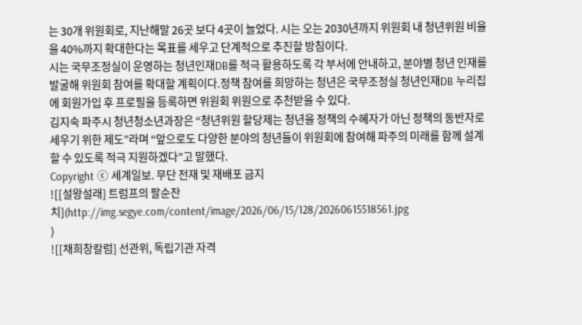는 30개 위원회로, 지난해말 26곳 보다 4곳이 늘었다. 시는 오는 2030년까지 위원회 내 청년위원 비율을 40%까지 확대한다는 목표를 세우고 단계적으로 추진할 방침이다.
시는 국무조정실이 운영하는 청년인재DB를 적극 활용하도록 각 부서에 안내하고, 분야별 청년 인재를 발굴해 위원회 참여를 확대할 계획이다.정책 참여를 희망하는 청년은 국무조정실 청년인재DB 누리집에 회원가입 후 프로필을 등록하면 위원회 위원으로 추천받을 수 있다.
김지숙 파주시 청년청소년과장은 “청년위원 할당제는 청년을 정책의 수혜자가 아닌 정책의 동반자로 세우기 위한 제도”라며 “앞으로도 다양한 분야의 청년들이 위원회에 참여해 파주의 미래를 함께 설계할 수 있도록 적극 지원하겠다”고 말했다.
Copyright ⓒ 세계일보. 무단 전재 및 재배포 금지
![[설왕설래] 트럼프의 팔순잔치](http://img.segye.com/content/image/2026/06/15/128/20260615518561.jpg
)
![[채희창칼럼] 선관위, 독립기관 자격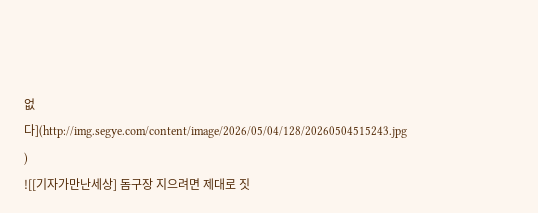없다](http://img.segye.com/content/image/2026/05/04/128/20260504515243.jpg
)
![[기자가만난세상] 돔구장 지으려면 제대로 짓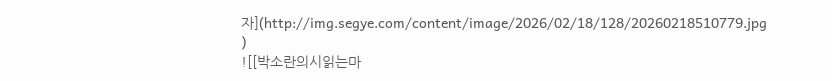자](http://img.segye.com/content/image/2026/02/18/128/20260218510779.jpg
)
![[박소란의시읽는마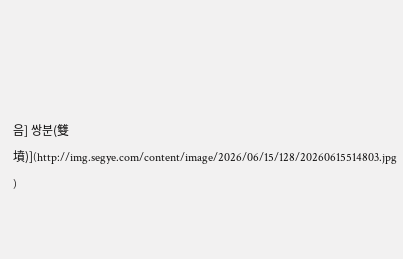음] 쌍분(雙墳)](http://img.segye.com/content/image/2026/06/15/128/20260615514803.jpg
)